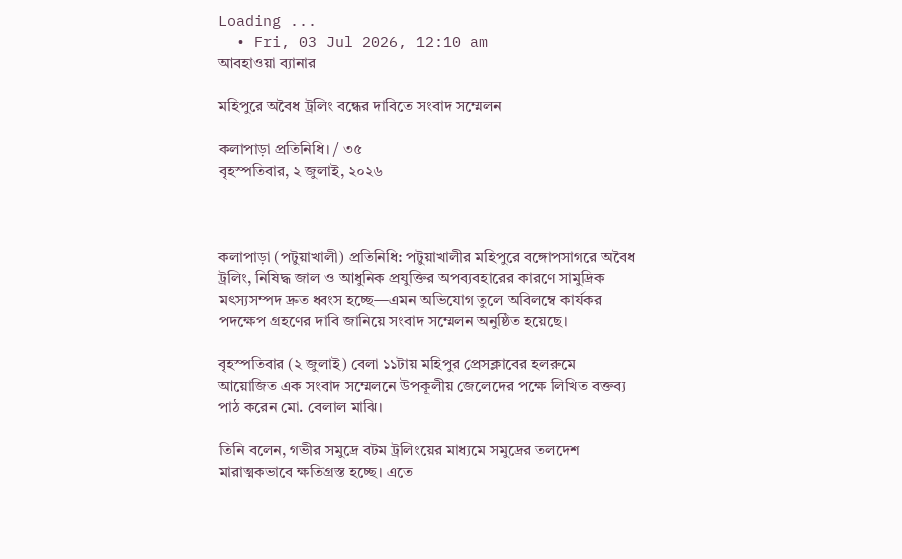Loading ...
  • Fri, 03 Jul 2026, 12:10 am
আবহাওয়া ব্যানার

মহিপুরে অবৈধ ট্রলিং বন্ধের দাবিতে সংবাদ সম্মেলন

কলাপাড়া প্রতিনিধি। / ৩৫
বৃহস্পতিবার, ২ জুলাই, ২০২৬



কলাপাড়া (পটুয়াখালী) প্রতিনিধি: পটুয়াখালীর মহিপুরে বঙ্গোপসাগরে অবৈধ ট্রলিং, নিষিদ্ধ জাল ও আধুনিক প্রযুক্তির অপব্যবহারের কারণে সামুদ্রিক মৎস্যসম্পদ দ্রুত ধ্বংস হচ্ছে—এমন অভিযোগ তুলে অবিলম্বে কার্যকর পদক্ষেপ গ্রহণের দাবি জানিয়ে সংবাদ সম্মেলন অনুষ্ঠিত হয়েছে।‌

বৃহস্পতিবার (২ জুলাই) বেলা ১১টায় মহিপুর প্রেসক্লাবের হলরুমে আয়োজিত এক সংবাদ সম্মেলনে উপকূলীয় জেলেদের পক্ষে লিখিত বক্তব্য পাঠ করেন মো. বেলাল মাঝি।

তিনি বলেন, গভীর সমুদ্রে বটম ট্রলিংয়ের মাধ্যমে সমুদ্রের তলদেশ মারাত্মকভাবে ক্ষতিগ্রস্ত হচ্ছে। এতে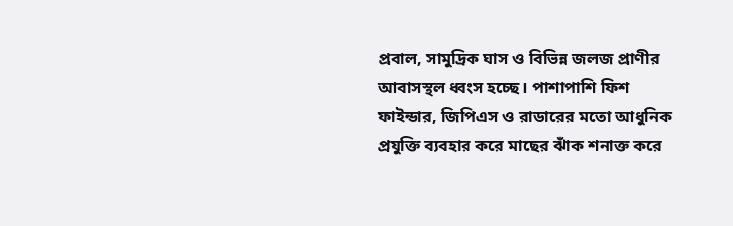প্রবাল, সামুদ্রিক ঘাস ও বিভিন্ন জলজ প্রাণীর আবাসস্থল ধ্বংস হচ্ছে। পাশাপাশি ফিশ ফাইন্ডার, জিপিএস ও রাডারের মতো আধুনিক প্রযুক্তি ব্যবহার করে মাছের ঝাঁক শনাক্ত করে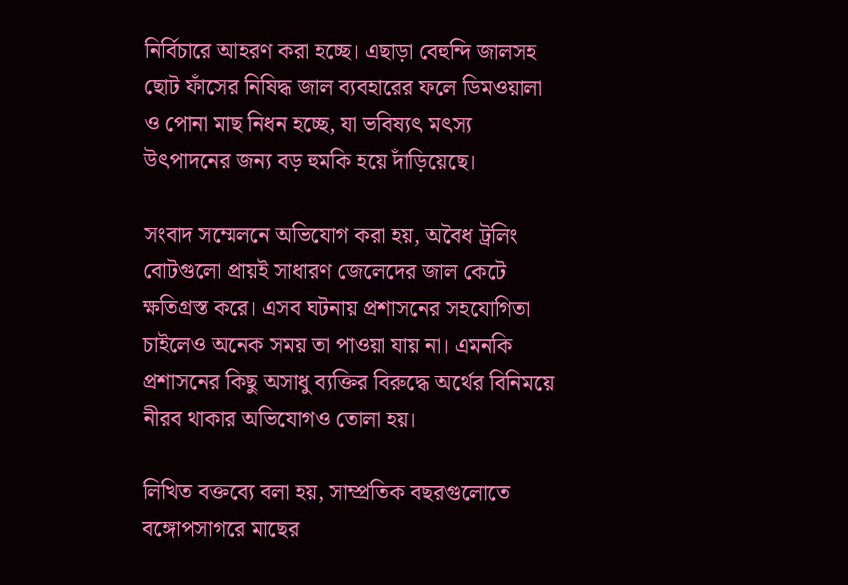নির্বিচারে আহরণ করা হচ্ছে। এছাড়া বেহুন্দি জালসহ ছোট ফাঁসের নিষিদ্ধ জাল ব্যবহারের ফলে ডিমওয়ালা ও পোনা মাছ নিধন হচ্ছে, যা ভবিষ্যৎ মৎস্য উৎপাদনের জন্য বড় হুমকি হয়ে দাঁড়িয়েছে।

সংবাদ সম্মেলনে অভিযোগ করা হয়, অবৈধ ট্রলিং বোটগুলো প্রায়ই সাধারণ জেলেদের জাল কেটে ক্ষতিগ্রস্ত করে। এসব ঘটনায় প্রশাসনের সহযোগিতা চাইলেও অনেক সময় তা পাওয়া যায় না। এমনকি প্রশাসনের কিছু অসাধু ব্যক্তির বিরুদ্ধে অর্থের বিনিময়ে নীরব থাকার অভিযোগও তোলা হয়।

লিখিত বক্তব্যে বলা হয়, সাম্প্রতিক বছরগুলোতে বঙ্গোপসাগরে মাছের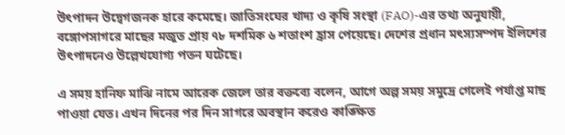উৎপাদন উদ্বেগজনক হারে কমেছে। জাতিসংঘের খাদ্য ও কৃষি সংস্থা (FAO)-এর তথ্য অনুযায়ী, বঙ্গোপসাগরে মাছের মজুত প্রায় ৭৮ দশমিক ৬ শতাংশ হ্রাস পেয়েছে। দেশের প্রধান মৎস্যসম্পদ ইলিশের উৎপাদনেও উল্লেখযোগ্য পতন ঘটেছে।

এ সময় হানিফ মাঝি নামে আরেক জেলে তার বক্তব্যে বলেন, আগে অল্প সময় সমুদ্রে গেলেই পর্যাপ্ত মাছ পাওয়া যেত। এখন দিনের পর দিন সাগরে অবস্থান করেও কাঙ্ক্ষিত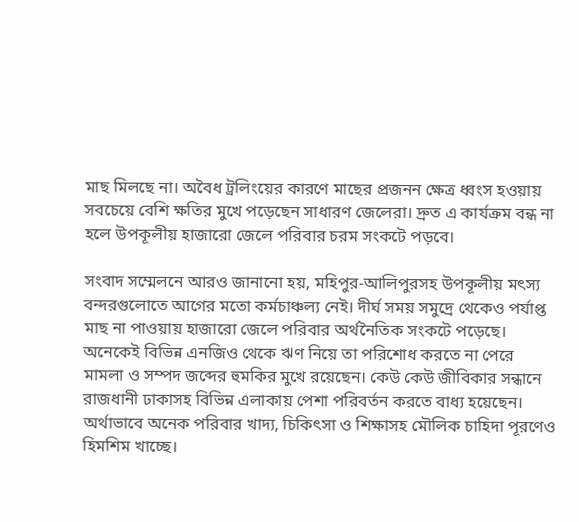মাছ মিলছে না। অবৈধ ট্রলিংয়ের কারণে মাছের প্রজনন ক্ষেত্র ধ্বংস হওয়ায় সবচেয়ে বেশি ক্ষতির মুখে পড়েছেন সাধারণ জেলেরা। দ্রুত এ কার্যক্রম বন্ধ না হলে উপকূলীয় হাজারো জেলে পরিবার চরম সংকটে পড়বে।

সংবাদ সম্মেলনে আরও জানানো হয়, মহিপুর-আলিপুরসহ উপকূলীয় মৎস্য বন্দরগুলোতে আগের মতো কর্মচাঞ্চল্য নেই। দীর্ঘ সময় সমুদ্রে থেকেও পর্যাপ্ত মাছ না পাওয়ায় হাজারো জেলে পরিবার অর্থনৈতিক সংকটে পড়েছে। অনেকেই বিভিন্ন এনজিও থেকে ঋণ নিয়ে তা পরিশোধ করতে না পেরে মামলা ও সম্পদ জব্দের হুমকির মুখে রয়েছেন। কেউ কেউ জীবিকার সন্ধানে রাজধানী ঢাকাসহ বিভিন্ন এলাকায় পেশা পরিবর্তন করতে বাধ্য হয়েছেন। অর্থাভাবে অনেক পরিবার খাদ্য, চিকিৎসা ও শিক্ষাসহ মৌলিক চাহিদা পূরণেও হিমশিম খাচ্ছে।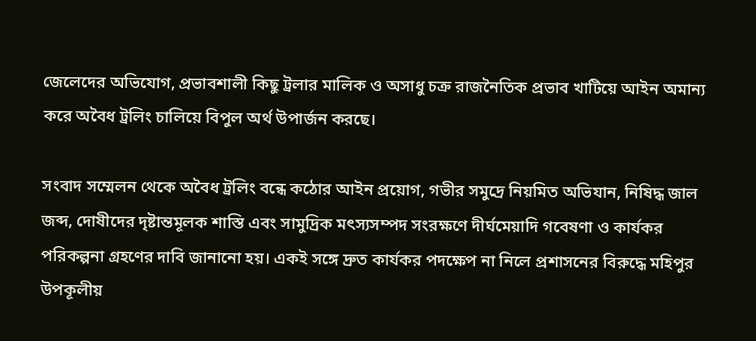জেলেদের অভিযোগ, প্রভাবশালী কিছু ট্রলার মালিক ও অসাধু চক্র রাজনৈতিক প্রভাব খাটিয়ে আইন অমান্য করে অবৈধ ট্রলিং চালিয়ে বিপুল অর্থ উপার্জন করছে।

সংবাদ সম্মেলন থেকে অবৈধ ট্রলিং বন্ধে কঠোর আইন প্রয়োগ, গভীর সমুদ্রে নিয়মিত অভিযান, নিষিদ্ধ জাল জব্দ, দোষীদের দৃষ্টান্তমূলক শাস্তি এবং সামুদ্রিক মৎস্যসম্পদ সংরক্ষণে দীর্ঘমেয়াদি গবেষণা ও কার্যকর পরিকল্পনা গ্রহণের দাবি জানানো হয়। একই সঙ্গে দ্রুত কার্যকর পদক্ষেপ না নিলে প্রশাসনের বিরুদ্ধে মহিপুর উপকূলীয়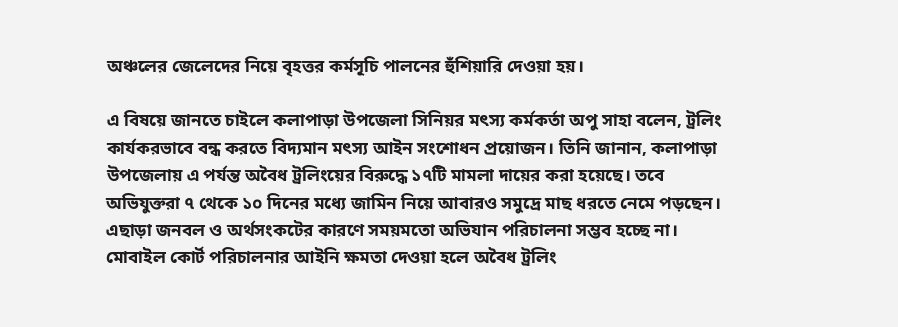অঞ্চলের জেলেদের নিয়ে বৃহত্তর কর্মসূচি পালনের হুঁশিয়ারি দেওয়া হয়।

এ বিষয়ে জানতে চাইলে কলাপাড়া উপজেলা সিনিয়র মৎস্য কর্মকর্তা অপু সাহা বলেন, ট্রলিং কার্যকরভাবে বন্ধ করতে বিদ্যমান মৎস্য আইন সংশোধন প্রয়োজন। তিনি জানান, কলাপাড়া উপজেলায় এ পর্যন্ত অবৈধ ট্রলিংয়ের বিরুদ্ধে ১৭টি মামলা দায়ের করা হয়েছে। তবে অভিযুক্তরা ৭ থেকে ১০ দিনের মধ্যে জামিন নিয়ে আবারও সমুদ্রে মাছ ধরতে নেমে পড়ছেন। এছাড়া জনবল ও অর্থসংকটের কারণে সময়মতো অভিযান পরিচালনা সম্ভব হচ্ছে না। মোবাইল কোর্ট পরিচালনার আইনি ক্ষমতা দেওয়া হলে অবৈধ ট্রলিং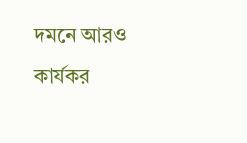দমনে আরও কার্যকর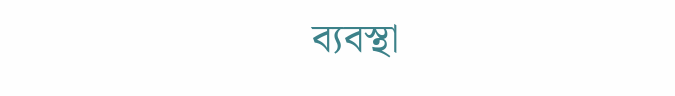ব্যবস্থা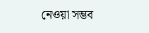নেওয়া সম্ভব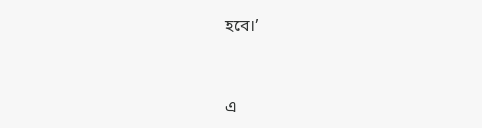হবে।’


এ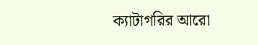ক্যাটাগরির আরো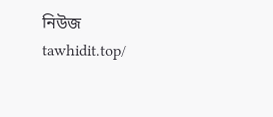নিউজ
tawhidit.top/